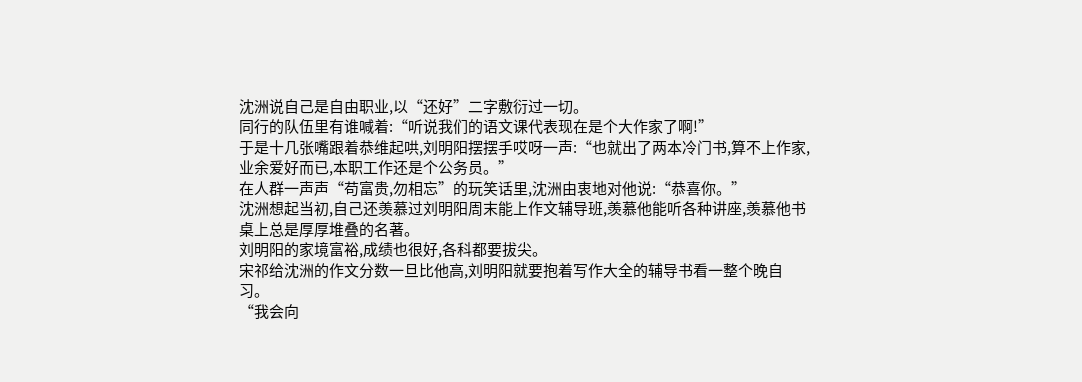沈洲说自己是自由职业,以“还好”二字敷衍过一切。
同行的队伍里有谁喊着:“听说我们的语文课代表现在是个大作家了啊!”
于是十几张嘴跟着恭维起哄,刘明阳摆摆手哎呀一声:“也就出了两本冷门书,算不上作家,业余爱好而已,本职工作还是个公务员。”
在人群一声声“苟富贵,勿相忘”的玩笑话里,沈洲由衷地对他说:“恭喜你。”
沈洲想起当初,自己还羡慕过刘明阳周末能上作文辅导班,羡慕他能听各种讲座,羡慕他书桌上总是厚厚堆叠的名著。
刘明阳的家境富裕,成绩也很好,各科都要拔尖。
宋祁给沈洲的作文分数一旦比他高,刘明阳就要抱着写作大全的辅导书看一整个晚自习。
“我会向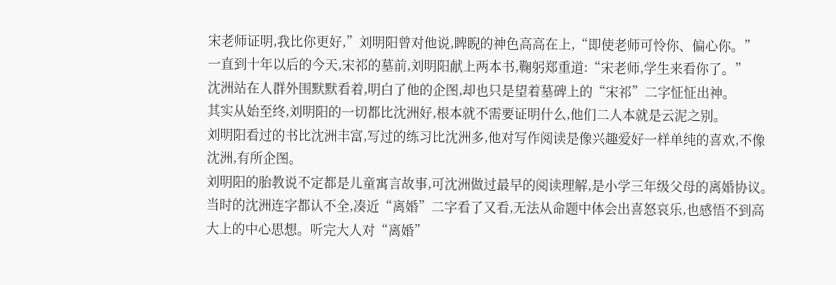宋老师证明,我比你更好,”刘明阳曾对他说,睥睨的神色高高在上,“即使老师可怜你、偏心你。”
一直到十年以后的今天,宋祁的墓前,刘明阳献上两本书,鞠躬郑重道:“宋老师,学生来看你了。”
沈洲站在人群外围默默看着,明白了他的企图,却也只是望着墓碑上的“宋祁”二字怔怔出神。
其实从始至终,刘明阳的一切都比沈洲好,根本就不需要证明什么,他们二人本就是云泥之别。
刘明阳看过的书比沈洲丰富,写过的练习比沈洲多,他对写作阅读是像兴趣爱好一样单纯的喜欢,不像沈洲,有所企图。
刘明阳的胎教说不定都是儿童寓言故事,可沈洲做过最早的阅读理解,是小学三年级父母的离婚协议。
当时的沈洲连字都认不全,凑近“离婚”二字看了又看,无法从命题中体会出喜怒哀乐,也感悟不到高大上的中心思想。听完大人对“离婚”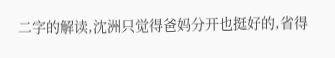二字的解读,沈洲只觉得爸妈分开也挺好的,省得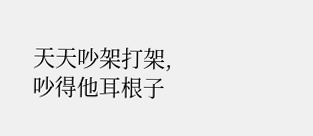天天吵架打架,吵得他耳根子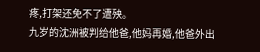疼,打架还免不了遭殃。
九岁的沈洲被判给他爸,他妈再婚,他爸外出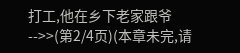打工,他在乡下老家跟爷
-->>(第2/4页)(本章未完,请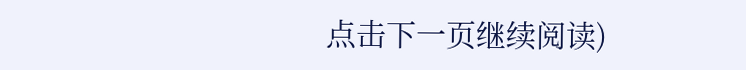点击下一页继续阅读)